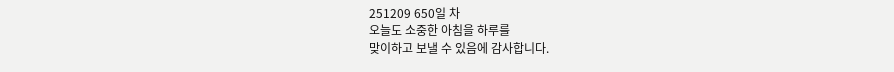251209 650일 차
오늘도 소중한 아침을 하루를
맞이하고 보낼 수 있음에 감사합니다.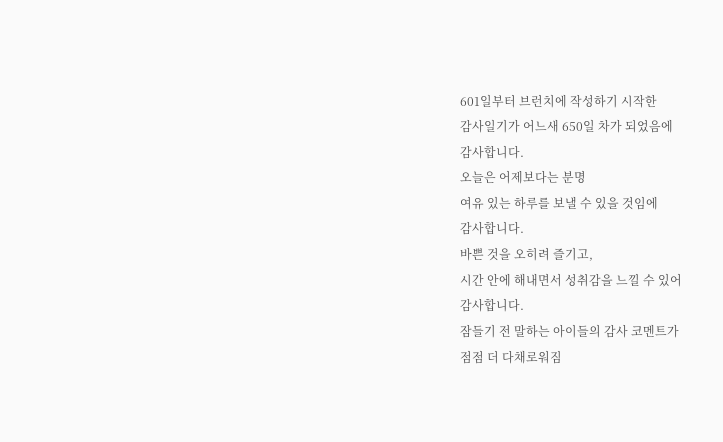601일부터 브런치에 작성하기 시작한
감사일기가 어느새 650일 차가 되었음에
감사합니다.
오늘은 어제보다는 분명
여유 있는 하루를 보낼 수 있을 것임에
감사합니다.
바쁜 것을 오히려 즐기고,
시간 안에 해내면서 성취감을 느낄 수 있어
감사합니다.
잠들기 전 말하는 아이들의 감사 코멘트가
점점 더 다채로워짐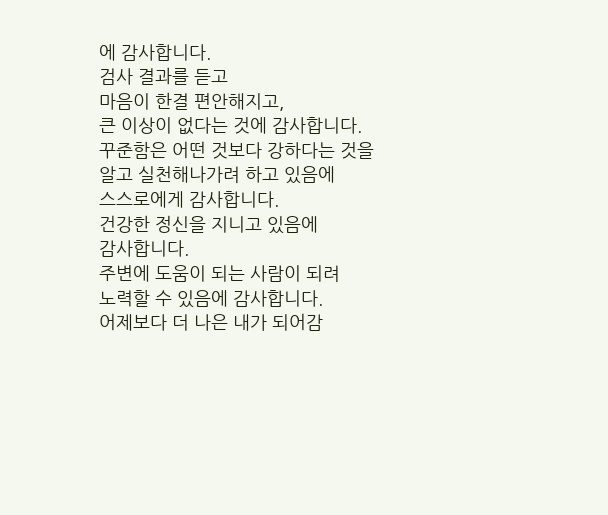에 감사합니다.
검사 결과를 듣고
마음이 한결 편안해지고,
큰 이상이 없다는 것에 감사합니다.
꾸준함은 어떤 것보다 강하다는 것을
알고 실천해나가려 하고 있음에
스스로에게 감사합니다.
건강한 정신을 지니고 있음에
감사합니다.
주변에 도움이 되는 사람이 되려
노력할 수 있음에 감사합니다.
어제보다 더 나은 내가 되어감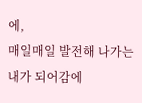에,
매일매일 발전해 나가는 내가 되어감에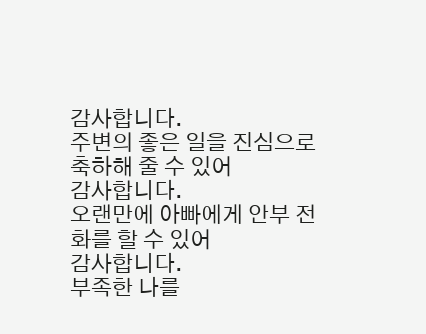감사합니다.
주변의 좋은 일을 진심으로 축하해 줄 수 있어
감사합니다.
오랜만에 아빠에게 안부 전화를 할 수 있어
감사합니다.
부족한 나를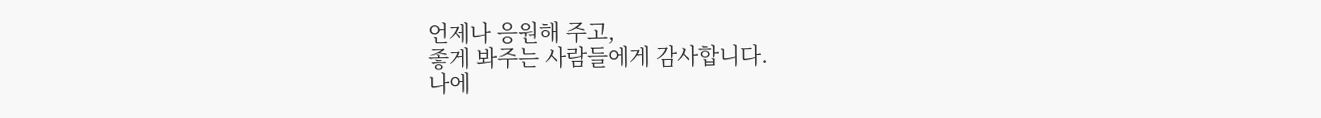언제나 응원해 주고,
좋게 봐주는 사람들에게 감사합니다.
나에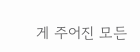게 주어진 모든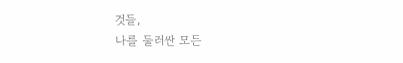것들,
나를 둘러싼 모든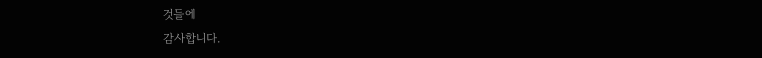것들에
감사합니다.